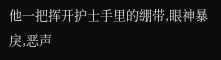他一把挥开护士手里的绷带,眼神暴戾,恶声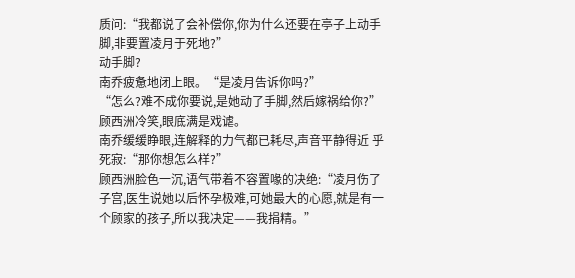质问:“我都说了会补偿你,你为什么还要在亭子上动手脚,非要置凌月于死地?”
动手脚?
南乔疲惫地闭上眼。“是凌月告诉你吗?”
“怎么?难不成你要说,是她动了手脚,然后嫁祸给你?”顾西洲冷笑,眼底满是戏谑。
南乔缓缓睁眼,连解释的力气都已耗尽,声音平静得近 乎死寂:“那你想怎么样?”
顾西洲脸色一沉,语气带着不容置喙的决绝:“凌月伤了子宫,医生说她以后怀孕极难,可她最大的心愿,就是有一个顾家的孩子,所以我决定——我捐精。”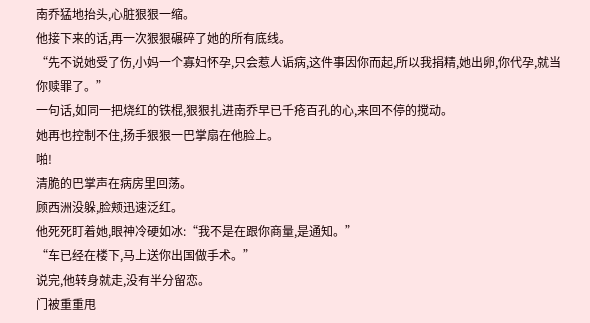南乔猛地抬头,心脏狠狠一缩。
他接下来的话,再一次狠狠碾碎了她的所有底线。
“先不说她受了伤,小妈一个寡妇怀孕,只会惹人诟病,这件事因你而起,所以我捐精,她出卵,你代孕,就当你赎罪了。”
一句话,如同一把烧红的铁棍,狠狠扎进南乔早已千疮百孔的心,来回不停的搅动。
她再也控制不住,扬手狠狠一巴掌扇在他脸上。
啪!
清脆的巴掌声在病房里回荡。
顾西洲没躲,脸颊迅速泛红。
他死死盯着她,眼神冷硬如冰:“我不是在跟你商量,是通知。”
“车已经在楼下,马上送你出国做手术。”
说完,他转身就走,没有半分留恋。
门被重重甩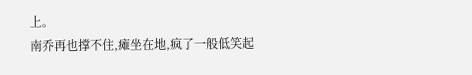上。
南乔再也撑不住,瘫坐在地,疯了一般低笑起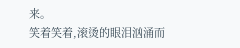来。
笑着笑着,滚烫的眼泪汹涌而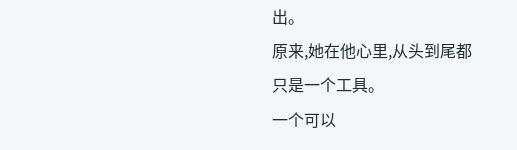出。
原来,她在他心里,从头到尾都只是一个工具。
一个可以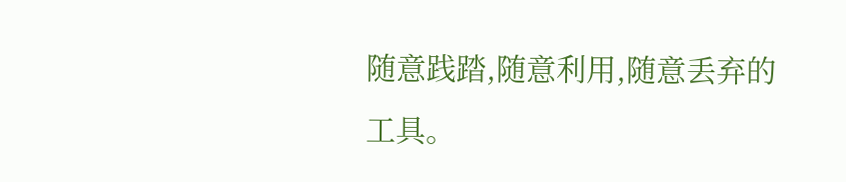随意践踏,随意利用,随意丢弃的工具。